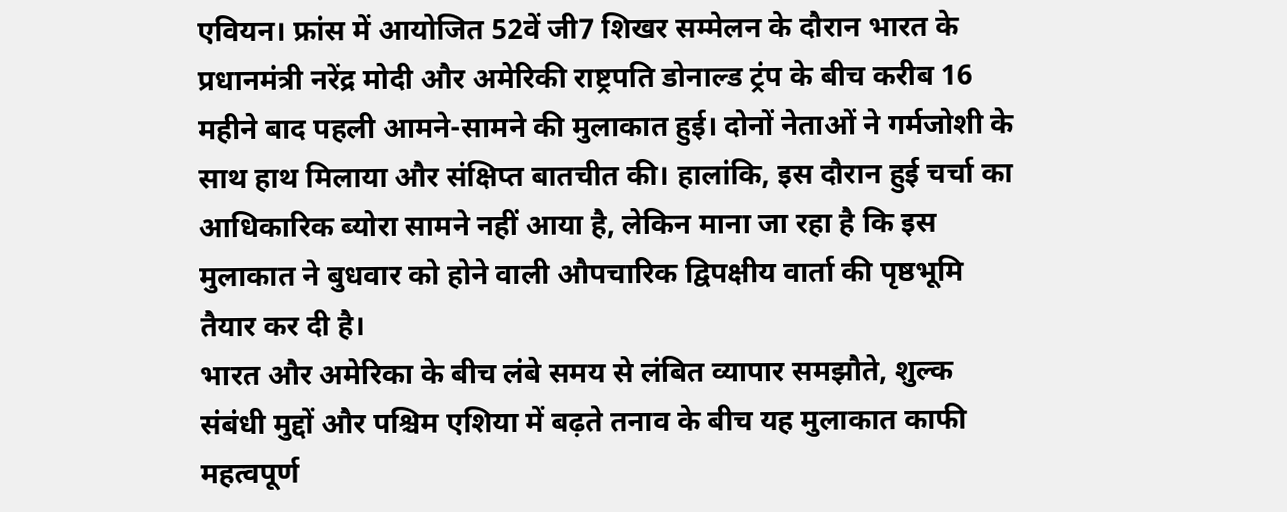एवियन। फ्रांस में आयोजित 52वें जी7 शिखर सम्मेलन के दौरान भारत के प्रधानमंत्री नरेंद्र मोदी और अमेरिकी राष्ट्रपति डोनाल्ड ट्रंप के बीच करीब 16 महीने बाद पहली आमने-सामने की मुलाकात हुई। दोनों नेताओं ने गर्मजोशी के साथ हाथ मिलाया और संक्षिप्त बातचीत की। हालांकि, इस दौरान हुई चर्चा का आधिकारिक ब्योरा सामने नहीं आया है, लेकिन माना जा रहा है कि इस मुलाकात ने बुधवार को होने वाली औपचारिक द्विपक्षीय वार्ता की पृष्ठभूमि तैयार कर दी है।
भारत और अमेरिका के बीच लंबे समय से लंबित व्यापार समझौते, शुल्क संबंधी मुद्दों और पश्चिम एशिया में बढ़ते तनाव के बीच यह मुलाकात काफी महत्वपूर्ण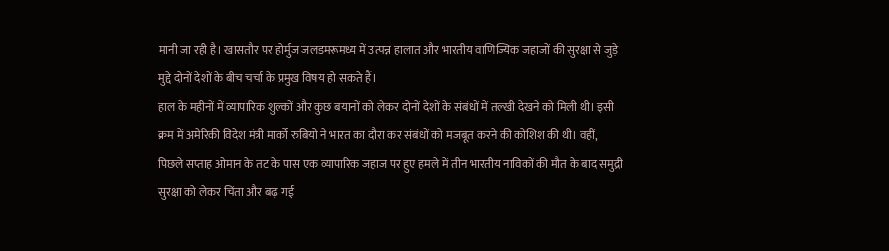मानी जा रही है। खासतौर पर होर्मुज जलडमरूमध्य में उत्पन्न हालात और भारतीय वाणिज्यिक जहाजों की सुरक्षा से जुड़े मुद्दे दोनों देशों के बीच चर्चा के प्रमुख विषय हो सकते हैं।
हाल के महीनों में व्यापारिक शुल्कों और कुछ बयानों को लेकर दोनों देशों के संबंधों में तल्खी देखने को मिली थी। इसी क्रम में अमेरिकी विदेश मंत्री मार्को रुबियो ने भारत का दौरा कर संबंधों को मजबूत करने की कोशिश की थी। वहीं, पिछले सप्ताह ओमान के तट के पास एक व्यापारिक जहाज पर हुए हमले में तीन भारतीय नाविकों की मौत के बाद समुद्री सुरक्षा को लेकर चिंता और बढ़ गई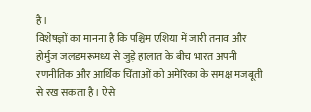है।
विशेषज्ञों का मानना है कि पश्चिम एशिया में जारी तनाव और होर्मुज जलडमरूमध्य से जुड़े हालात के बीच भारत अपनी रणनीतिक और आर्थिक चिंताओं को अमेरिका के समक्ष मजबूती से रख सकता है। ऐसे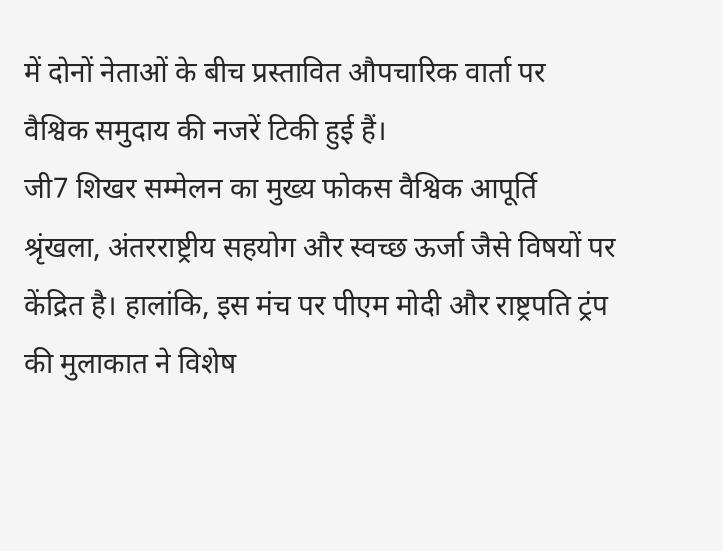में दोनों नेताओं के बीच प्रस्तावित औपचारिक वार्ता पर वैश्विक समुदाय की नजरें टिकी हुई हैं।
जी7 शिखर सम्मेलन का मुख्य फोकस वैश्विक आपूर्ति श्रृंखला, अंतरराष्ट्रीय सहयोग और स्वच्छ ऊर्जा जैसे विषयों पर केंद्रित है। हालांकि, इस मंच पर पीएम मोदी और राष्ट्रपति ट्रंप की मुलाकात ने विशेष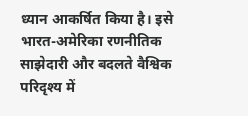ध्यान आकर्षित किया है। इसे भारत-अमेरिका रणनीतिक साझेदारी और बदलते वैश्विक परिदृश्य में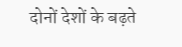दोनों देशों के बढ़ते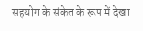सहयोग के संकेत के रूप में देखा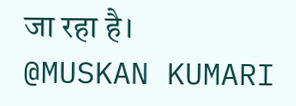जा रहा है।
@MUSKAN KUMARI